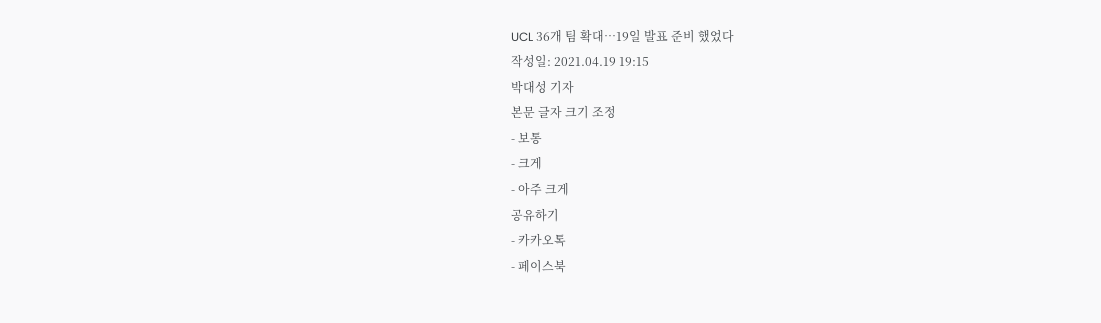UCL 36개 팀 확대…19일 발표 준비 했었다
작성일: 2021.04.19 19:15
박대성 기자
본문 글자 크기 조정
- 보통
- 크게
- 아주 크게
공유하기
- 카카오톡
- 페이스북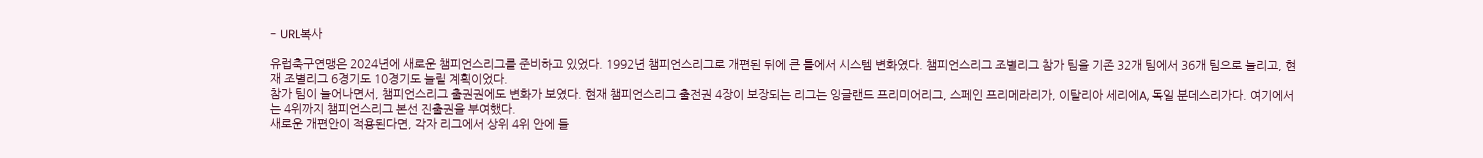- URL복사

유럽축구연맹은 2024년에 새로운 챔피언스리그를 준비하고 있었다. 1992년 챔피언스리그로 개편된 뒤에 큰 틀에서 시스템 변화였다. 챔피언스리그 조별리그 참가 팀을 기존 32개 팀에서 36개 팀으로 늘리고, 현재 조별리그 6경기도 10경기도 늘릴 계획이었다.
참가 팀이 늘어나면서, 챔피언스리그 출권권에도 변화가 보였다. 현재 챔피언스리그 출전권 4장이 보장되는 리그는 잉글랜드 프리미어리그, 스페인 프리메라리가, 이탈리아 세리에A, 독일 분데스리가다. 여기에서는 4위까지 챔피언스리그 본선 진출권을 부여했다.
새로운 개편안이 적용된다면, 각자 리그에서 상위 4위 안에 들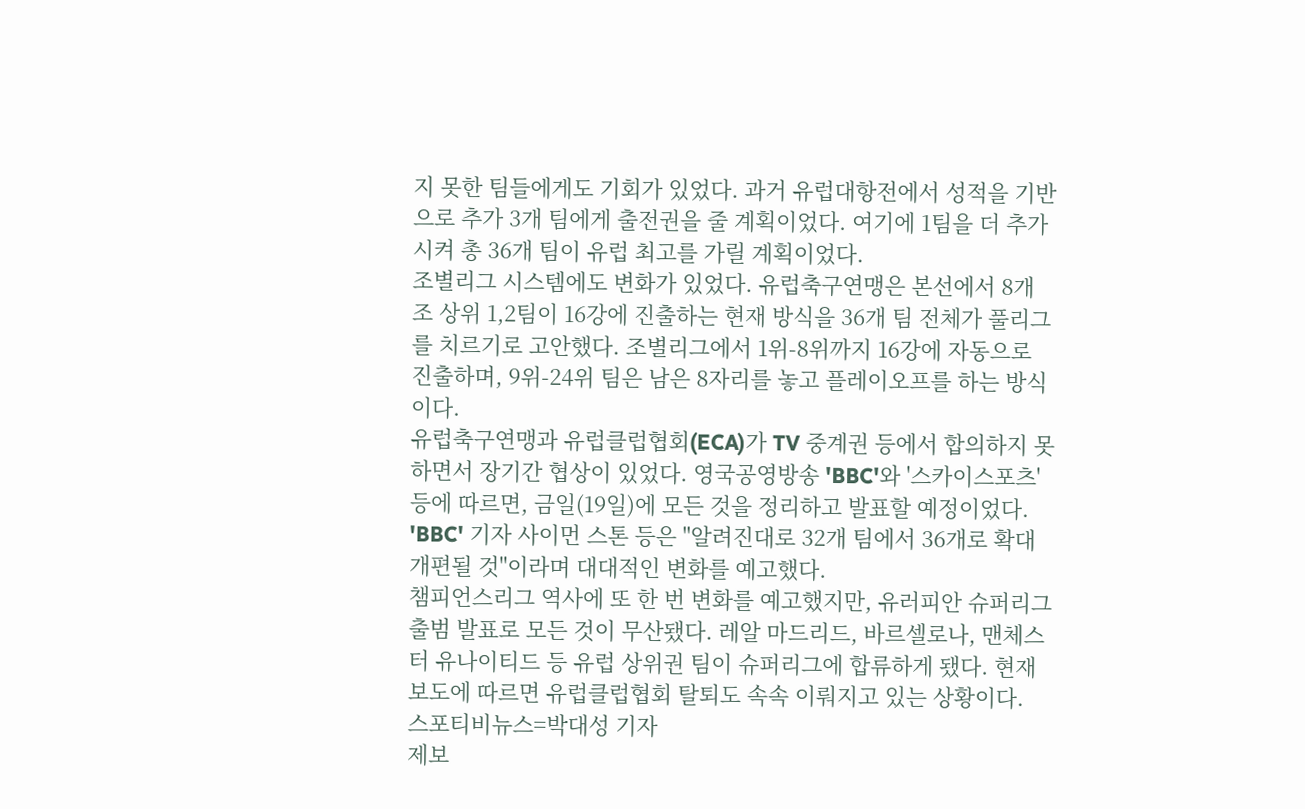지 못한 팀들에게도 기회가 있었다. 과거 유럽대항전에서 성적을 기반으로 추가 3개 팀에게 출전권을 줄 계획이었다. 여기에 1팀을 더 추가시켜 총 36개 팀이 유럽 최고를 가릴 계획이었다.
조별리그 시스템에도 변화가 있었다. 유럽축구연맹은 본선에서 8개 조 상위 1,2팀이 16강에 진출하는 현재 방식을 36개 팀 전체가 풀리그를 치르기로 고안했다. 조별리그에서 1위-8위까지 16강에 자동으로 진출하며, 9위-24위 팀은 남은 8자리를 놓고 플레이오프를 하는 방식이다.
유럽축구연맹과 유럽클럽협회(ECA)가 TV 중계권 등에서 합의하지 못하면서 장기간 협상이 있었다. 영국공영방송 'BBC'와 '스카이스포츠' 등에 따르면, 금일(19일)에 모든 것을 정리하고 발표할 예정이었다. 'BBC' 기자 사이먼 스톤 등은 "알려진대로 32개 팀에서 36개로 확대 개편될 것"이라며 대대적인 변화를 예고했다.
챔피언스리그 역사에 또 한 번 변화를 예고했지만, 유러피안 슈퍼리그 출범 발표로 모든 것이 무산됐다. 레알 마드리드, 바르셀로나, 맨체스터 유나이티드 등 유럽 상위권 팀이 슈퍼리그에 합류하게 됐다. 현재 보도에 따르면 유럽클럽협회 탈퇴도 속속 이뤄지고 있는 상황이다.
스포티비뉴스=박대성 기자
제보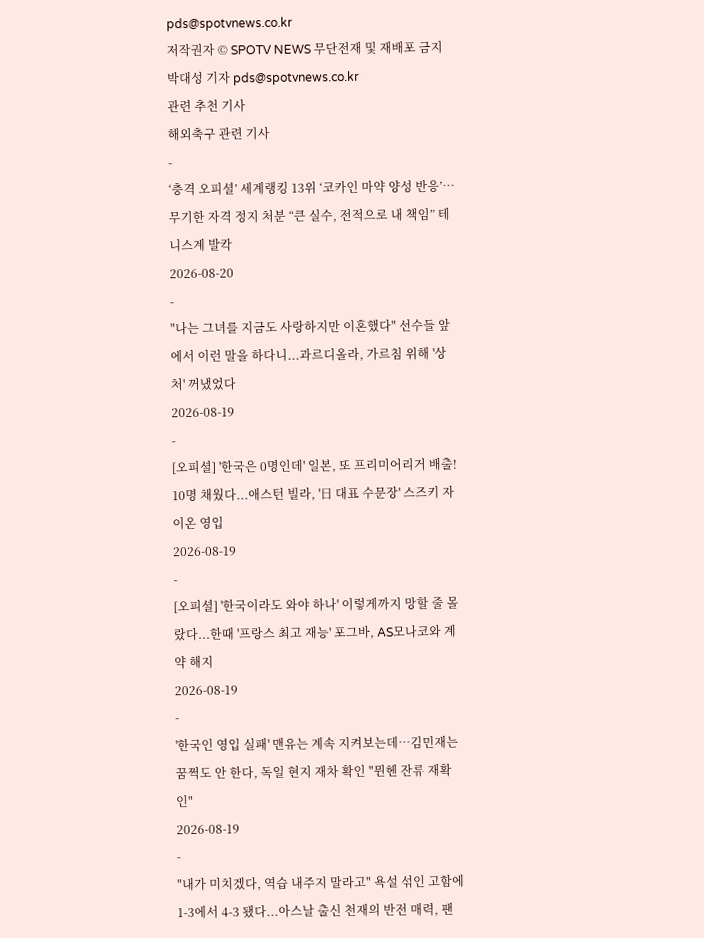pds@spotvnews.co.kr
저작권자 © SPOTV NEWS 무단전재 및 재배포 금지
박대성 기자 pds@spotvnews.co.kr
관련 추천 기사
해외축구 관련 기사
-
‘충격 오피셜’ 세계랭킹 13위 ‘코카인 마약 양성 반응’…무기한 자격 정지 처분 “큰 실수, 전적으로 내 책임” 테니스계 발칵
2026-08-20
-
"나는 그녀를 지금도 사랑하지만 이혼했다" 선수들 앞에서 이런 말을 하다니...과르디올라, 가르침 위해 '상처' 꺼냈었다
2026-08-19
-
[오피셜] '한국은 0명인데' 일본, 또 프리미어리거 배출! 10명 채웠다...애스턴 빌라, '日 대표 수문장' 스즈키 자이온 영입
2026-08-19
-
[오피셜] '한국이라도 와야 하나' 이렇게까지 망할 줄 몰랐다...한때 '프랑스 최고 재능' 포그바, AS모나코와 계약 해지
2026-08-19
-
'한국인 영입 실패' 맨유는 계속 지켜보는데…김민재는 꿈쩍도 안 한다, 독일 현지 재차 확인 "뮌헨 잔류 재확인"
2026-08-19
-
"내가 미치겠다, 역습 내주지 말라고" 욕설 섞인 고함에 1-3에서 4-3 됐다...아스날 출신 천재의 반전 매력, 팬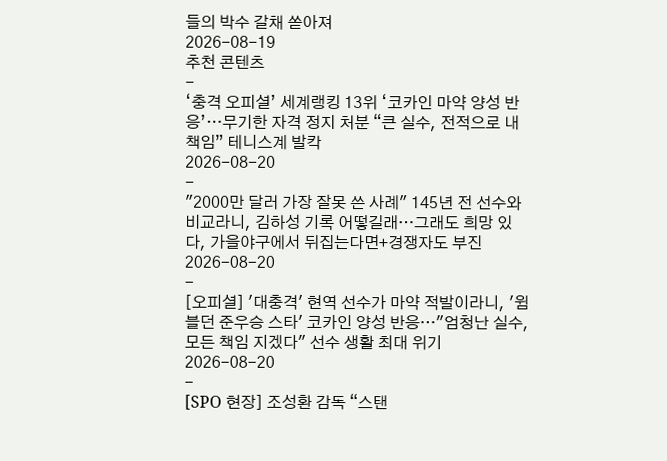들의 박수 갈채 쏟아져
2026-08-19
추천 콘텐츠
-
‘충격 오피셜’ 세계랭킹 13위 ‘코카인 마약 양성 반응’…무기한 자격 정지 처분 “큰 실수, 전적으로 내 책임” 테니스계 발칵
2026-08-20
-
"2000만 달러 가장 잘못 쓴 사례" 145년 전 선수와 비교라니, 김하성 기록 어떻길래…그래도 희망 있다, 가을야구에서 뒤집는다면+경쟁자도 부진
2026-08-20
-
[오피셜] '대충격' 현역 선수가 마약 적발이라니, '윔블던 준우승 스타' 코카인 양성 반응…"엄청난 실수, 모든 책임 지겠다" 선수 생활 최대 위기
2026-08-20
-
[SPO 현장] 조성환 감독 “스탠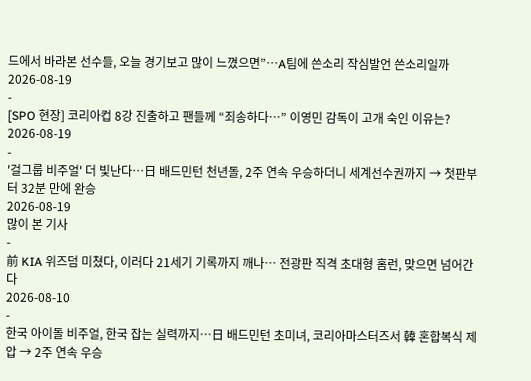드에서 바라본 선수들, 오늘 경기보고 많이 느꼈으면”…A팀에 쓴소리 작심발언 쓴소리일까
2026-08-19
-
[SPO 현장] 코리아컵 8강 진출하고 팬들께 “죄송하다…” 이영민 감독이 고개 숙인 이유는?
2026-08-19
-
'걸그룹 비주얼' 더 빛난다…日 배드민턴 천년돌, 2주 연속 우승하더니 세계선수권까지 → 첫판부터 32분 만에 완승
2026-08-19
많이 본 기사
-
前 KIA 위즈덤 미쳤다, 이러다 21세기 기록까지 깨나… 전광판 직격 초대형 홈런, 맞으면 넘어간다
2026-08-10
-
한국 아이돌 비주얼, 한국 잡는 실력까지…日 배드민턴 초미녀, 코리아마스터즈서 韓 혼합복식 제압 → 2주 연속 우승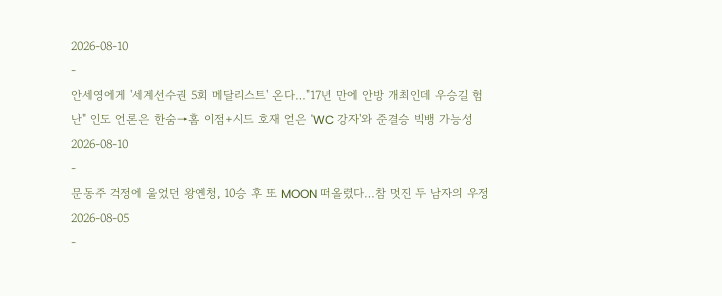2026-08-10
-
안세영에게 '세계선수권 5회 메달리스트' 온다…"17년 만에 안방 개최인데 우승길 험난" 인도 언론은 한숨→홈 이점+시드 호재 얻은 'WC 강자'와 준결승 빅뱅 가능성
2026-08-10
-
문동주 걱정에 울었던 왕옌청, 10승 후 또 MOON 떠올렸다…참 멋진 두 남자의 우정
2026-08-05
-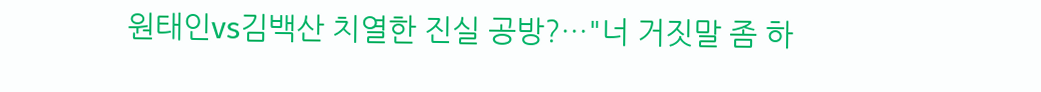원태인vs김백산 치열한 진실 공방?…"너 거짓말 좀 하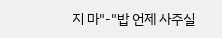지 마"-"밥 언제 사주실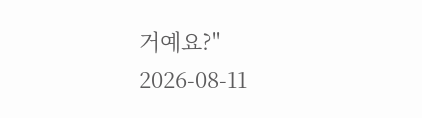거예요?"
2026-08-11